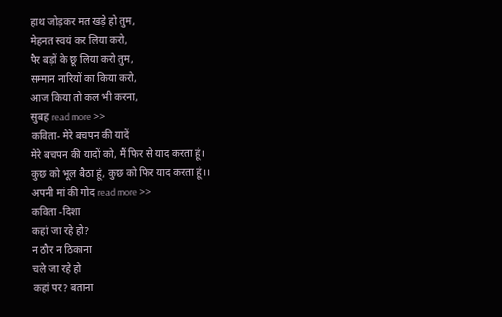हाथ जोड़कर मत खड़े हो तुम,
मेहनत स्वयं कर लिया करो,
पैर बड़ों के छू लिया करो तुम,
सम्मान नारियों का किया करो,
आज किया तो कल भी करना,
सुबह read more >>
कविता- मेरे बचपन की यादें
मेरे बचपन की यादों को, मैं फिर से याद करता हूं।
कुछ को भूल बैठा हूं, कुछ को फिर याद करता हूं।।
अपनी मां की गोद read more >>
कविता -दिशा
कहां जा रहे हो?
न ठौर न ठिकाना
चले जा रहे हो
कहां पर? बताना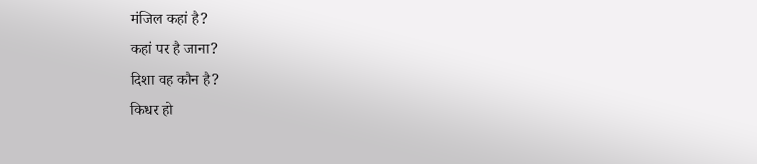मंजिल कहां है?
कहां पर है जाना?
दिशा वह कौन है?
किधर हो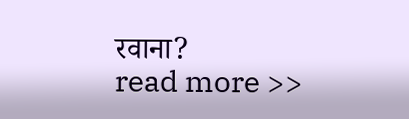रवाना?
read more >>